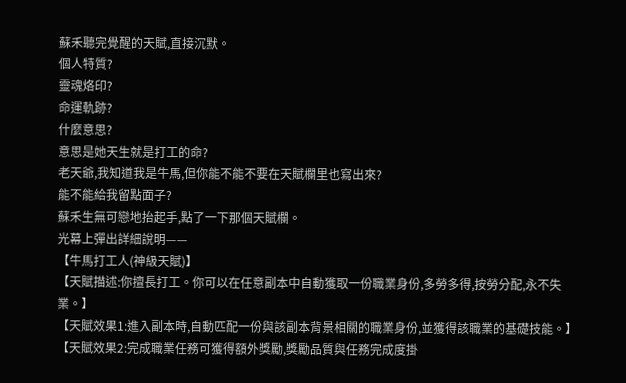蘇禾聽完覺醒的天賦,直接沉默。
個人特質?
靈魂烙印?
命運軌跡?
什麼意思?
意思是她天生就是打工的命?
老天爺,我知道我是牛馬,但你能不能不要在天賦欄里也寫出來?
能不能給我留點面子?
蘇禾生無可戀地抬起手,點了一下那個天賦欄。
光幕上彈出詳細說明——
【牛馬打工人(神級天賦)】
【天賦描述:你擅長打工。你可以在任意副本中自動獲取一份職業身份,多勞多得,按勞分配,永不失業。】
【天賦效果1:進入副本時,自動匹配一份與該副本背景相關的職業身份,並獲得該職業的基礎技能。】
【天賦效果2:完成職業任務可獲得額外獎勵,獎勵品質與任務完成度掛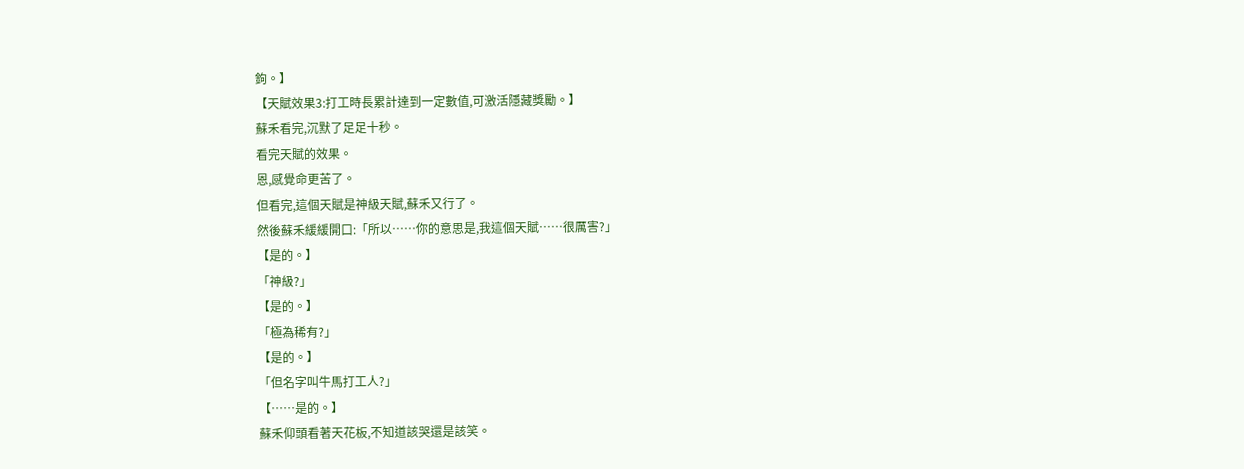鉤。】
【天賦效果3:打工時長累計達到一定數值,可激活隱藏獎勵。】
蘇禾看完,沉默了足足十秒。
看完天賦的效果。
恩,感覺命更苦了。
但看完,這個天賦是神級天賦,蘇禾又行了。
然後蘇禾緩緩開口:「所以……你的意思是,我這個天賦……很厲害?」
【是的。】
「神級?」
【是的。】
「極為稀有?」
【是的。】
「但名字叫牛馬打工人?」
【……是的。】
蘇禾仰頭看著天花板,不知道該哭還是該笑。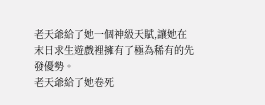老天爺給了她一個神級天賦,讓她在末日求生遊戲裡擁有了極為稀有的先發優勢。
老天爺給了她卷死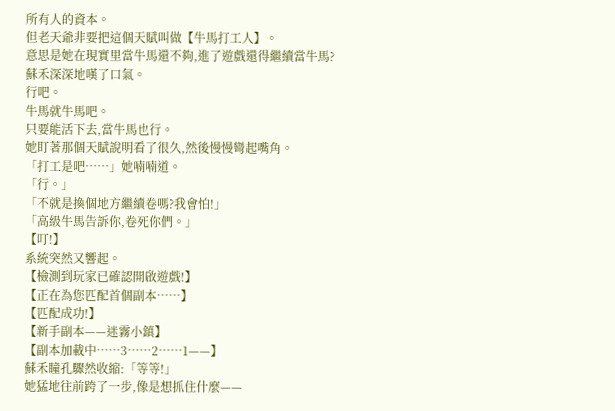所有人的資本。
但老天爺非要把這個天賦叫做【牛馬打工人】。
意思是她在現實里當牛馬還不夠,進了遊戲還得繼續當牛馬?
蘇禾深深地嘆了口氣。
行吧。
牛馬就牛馬吧。
只要能活下去,當牛馬也行。
她盯著那個天賦說明看了很久,然後慢慢彎起嘴角。
「打工是吧……」她喃喃道。
「行。」
「不就是換個地方繼續卷嗎?我會怕!」
「高級牛馬告訴你,卷死你們。」
【叮!】
系統突然又響起。
【檢測到玩家已確認開啟遊戲!】
【正在為您匹配首個副本……】
【匹配成功!】
【新手副本——迷霧小鎮】
【副本加載中……3……2……1——】
蘇禾瞳孔驟然收縮:「等等!」
她猛地往前跨了一步,像是想抓住什麼——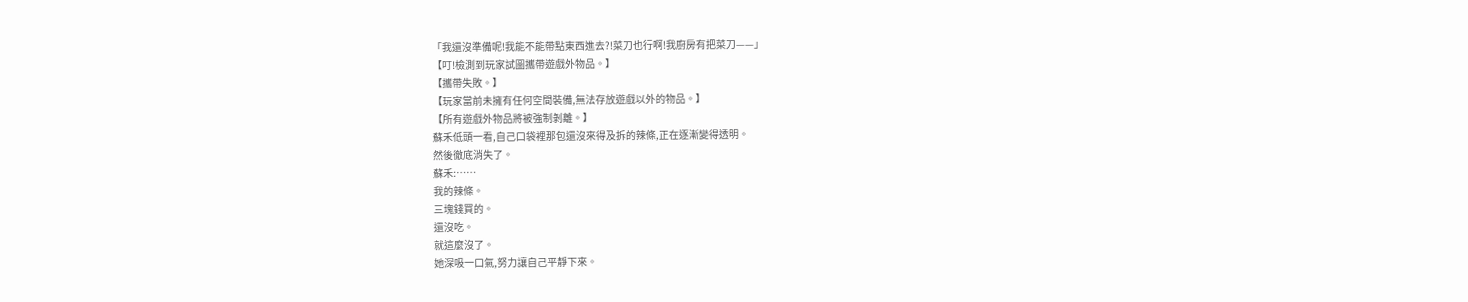「我還沒準備呢!我能不能帶點東西進去?!菜刀也行啊!我廚房有把菜刀——」
【叮!檢測到玩家試圖攜帶遊戲外物品。】
【攜帶失敗。】
【玩家當前未擁有任何空間裝備,無法存放遊戲以外的物品。】
【所有遊戲外物品將被強制剝離。】
蘇禾低頭一看,自己口袋裡那包還沒來得及拆的辣條,正在逐漸變得透明。
然後徹底消失了。
蘇禾:……
我的辣條。
三塊錢買的。
還沒吃。
就這麼沒了。
她深吸一口氣,努力讓自己平靜下來。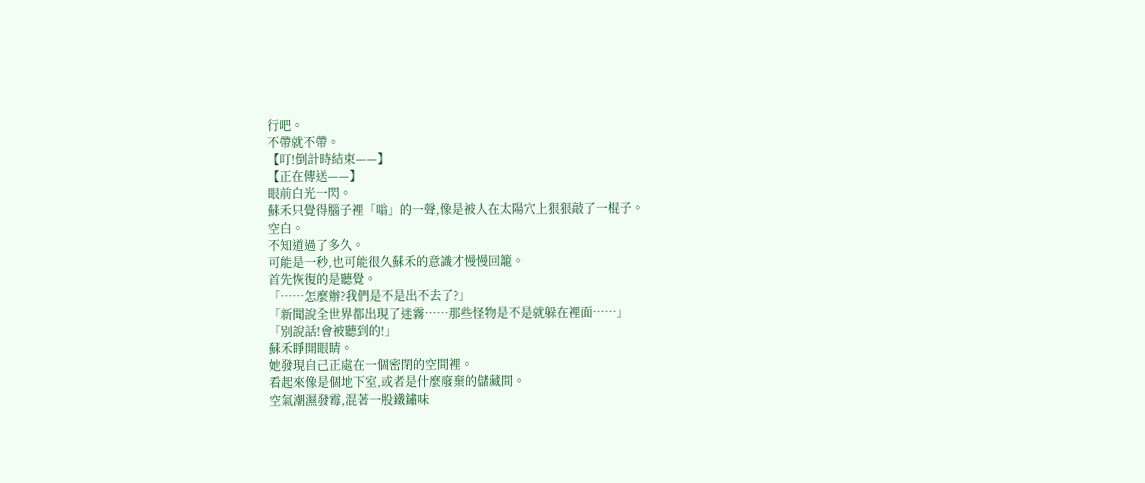行吧。
不帶就不帶。
【叮!倒計時結束——】
【正在傳送——】
眼前白光一閃。
蘇禾只覺得腦子裡「嗡」的一聲,像是被人在太陽穴上狠狠敲了一棍子。
空白。
不知道過了多久。
可能是一秒,也可能很久蘇禾的意識才慢慢回籠。
首先恢復的是聽覺。
「……怎麼辦?我們是不是出不去了?」
「新聞說全世界都出現了迷霧……那些怪物是不是就躲在裡面……」
「別說話!會被聽到的!」
蘇禾睜開眼睛。
她發現自己正處在一個密閉的空間裡。
看起來像是個地下室,或者是什麼廢棄的儲藏間。
空氣潮濕發霉,混著一股鐵鏽味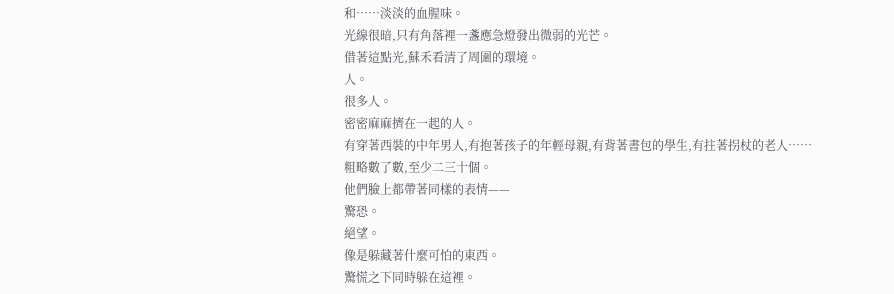和……淡淡的血腥味。
光線很暗,只有角落裡一盞應急燈發出微弱的光芒。
借著這點光,蘇禾看清了周圍的環境。
人。
很多人。
密密麻麻擠在一起的人。
有穿著西裝的中年男人,有抱著孩子的年輕母親,有背著書包的學生,有拄著拐杖的老人……
粗略數了數,至少二三十個。
他們臉上都帶著同樣的表情——
驚恐。
絕望。
像是躲藏著什麼可怕的東西。
驚慌之下同時躲在這裡。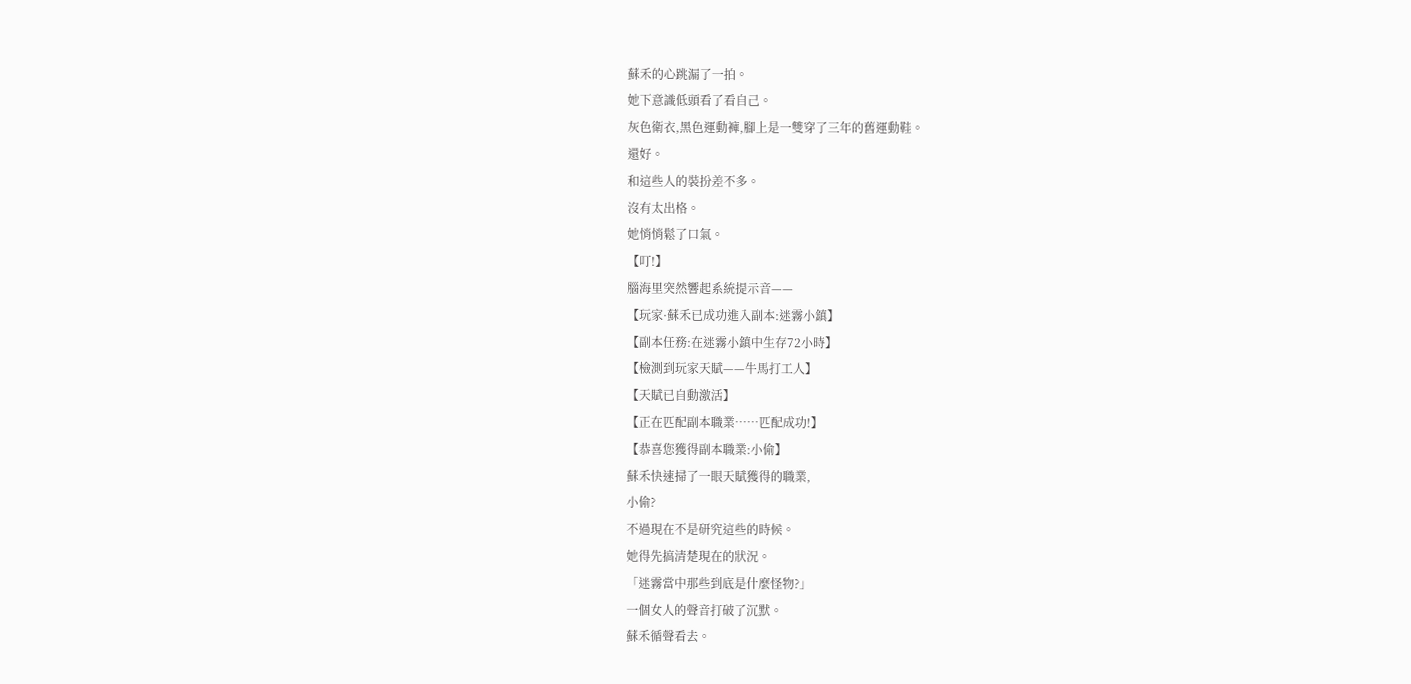蘇禾的心跳漏了一拍。
她下意識低頭看了看自己。
灰色衛衣,黑色運動褲,腳上是一雙穿了三年的舊運動鞋。
還好。
和這些人的裝扮差不多。
沒有太出格。
她悄悄鬆了口氣。
【叮!】
腦海里突然響起系統提示音——
【玩家·蘇禾已成功進入副本:迷霧小鎮】
【副本任務:在迷霧小鎮中生存72小時】
【檢測到玩家天賦——牛馬打工人】
【天賦已自動激活】
【正在匹配副本職業……匹配成功!】
【恭喜您獲得副本職業:小偷】
蘇禾快速掃了一眼天賦獲得的職業,
小偷?
不過現在不是研究這些的時候。
她得先搞清楚現在的狀況。
「迷霧當中那些到底是什麼怪物?」
一個女人的聲音打破了沉默。
蘇禾循聲看去。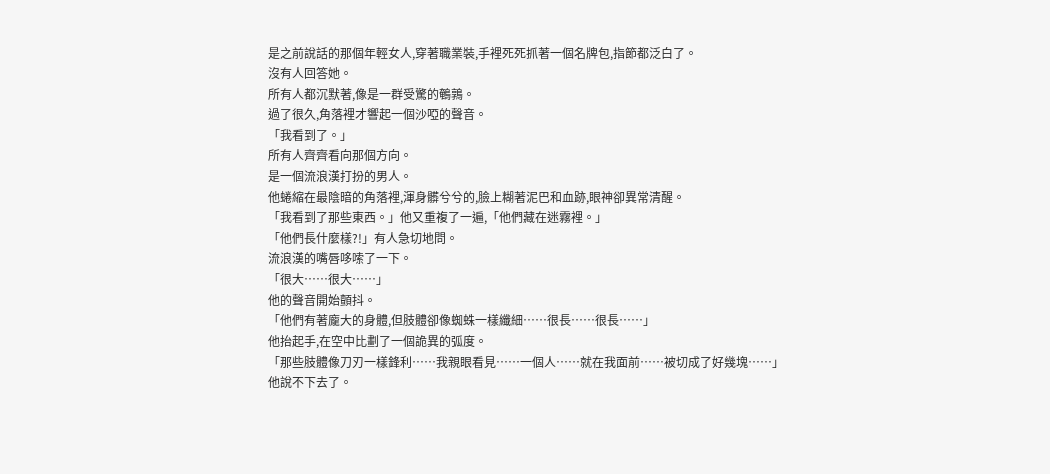是之前說話的那個年輕女人,穿著職業裝,手裡死死抓著一個名牌包,指節都泛白了。
沒有人回答她。
所有人都沉默著,像是一群受驚的鵪鶉。
過了很久,角落裡才響起一個沙啞的聲音。
「我看到了。」
所有人齊齊看向那個方向。
是一個流浪漢打扮的男人。
他蜷縮在最陰暗的角落裡,渾身髒兮兮的,臉上糊著泥巴和血跡,眼神卻異常清醒。
「我看到了那些東西。」他又重複了一遍,「他們藏在迷霧裡。」
「他們長什麼樣?!」有人急切地問。
流浪漢的嘴唇哆嗦了一下。
「很大……很大……」
他的聲音開始顫抖。
「他們有著龐大的身體,但肢體卻像蜘蛛一樣纖細……很長……很長……」
他抬起手,在空中比劃了一個詭異的弧度。
「那些肢體像刀刃一樣鋒利……我親眼看見……一個人……就在我面前……被切成了好幾塊……」
他說不下去了。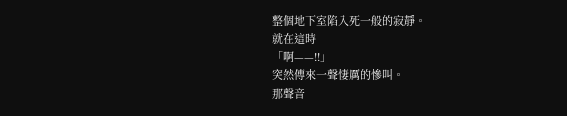整個地下室陷入死一般的寂靜。
就在這時
「啊——!!」
突然傳來一聲悽厲的慘叫。
那聲音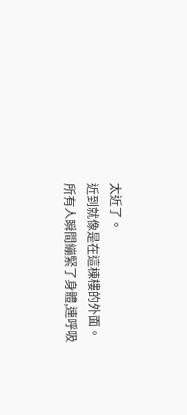太近了。
近到就像是在這棟樓的外面。
所有人瞬間繃緊了身體,連呼吸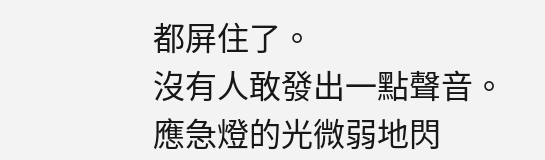都屏住了。
沒有人敢發出一點聲音。
應急燈的光微弱地閃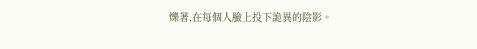爍著,在每個人臉上投下詭異的陰影。